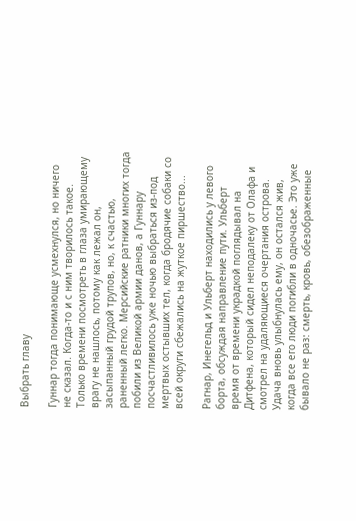Выбрать главу

Гуннар тогда понимающе усмехнулся, но ничего не сказал. Когда-то и с ним творилось такое. Только времени посмотреть в глаза умирающему врагу не нашлось, потому как лежал он, засыпанный грудой трупов, но, к счастью, раненный легко. Мерсийские ратники многих тогда побили из Великой армии данов, а Гуннару посчастливилось уже ночью выбраться из-под мертвых остывших тел, когда бродячие собаки со всей округи сбежались на жуткое пиршество...

Рагнар, Инегельд и Ульберт находились у левого борта, обсуждая направление пути. Ульберт время от времени украдкой поглядывал на Дитфена, который сидел неподалеку от Олафа и смотрел на удаляющиеся очертания острова. Удача вновь улыбнулась ему, он остался жив, когда все его люди погибли в одночасье. Это уже бывало не раз: смерть, кровь, обезображенные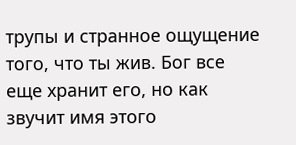трупы и странное ощущение того, что ты жив. Бог все еще хранит его, но как звучит имя этого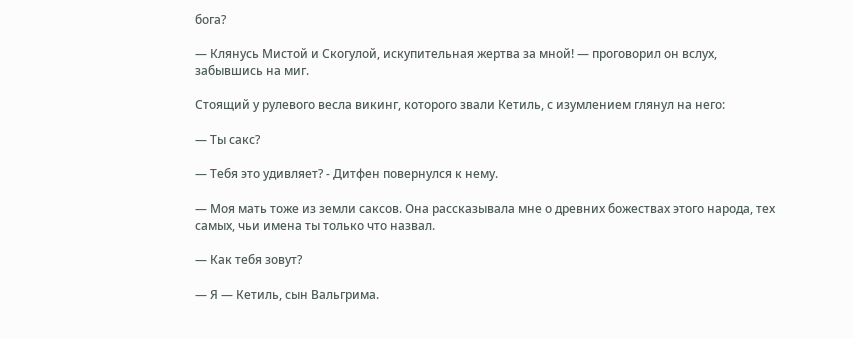бога?

— Клянусь Мистой и Скогулой, искупительная жертва за мной! — проговорил он вслух, забывшись на миг.

Стоящий у рулевого весла викинг, которого звали Кетиль, с изумлением глянул на него:

— Ты сакс?

— Тебя это удивляет? - Дитфен повернулся к нему.

— Моя мать тоже из земли саксов. Она рассказывала мне о древних божествах этого народа, тех самых, чьи имена ты только что назвал.

— Как тебя зовут?

— Я — Кетиль, сын Вальгрима.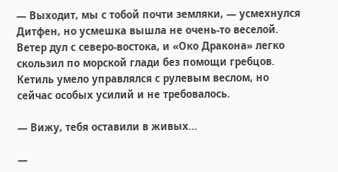— Выходит, мы с тобой почти земляки, — усмехнулся Дитфен, но усмешка вышла не очень-то веселой. Ветер дул с северо-востока, и «Око Дракона» легко скользил по морской глади без помощи гребцов. Кетиль умело управлялся с рулевым веслом, но сейчас особых усилий и не требовалось.

— Вижу, тебя оставили в живых...

—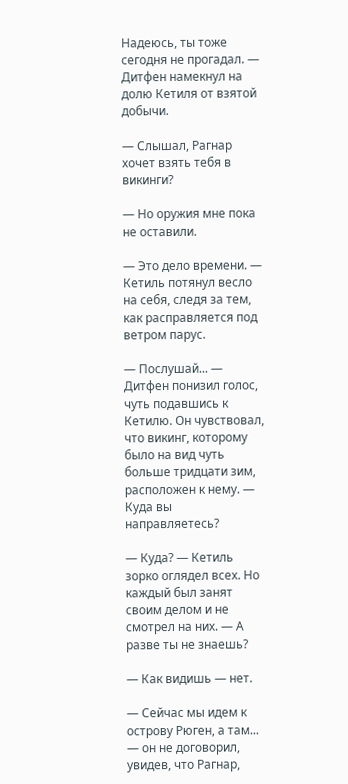Надеюсь, ты тоже сегодня не прогадал. — Дитфен намекнул на долю Кетиля от взятой добычи.

— Слышал, Рагнар хочет взять тебя в викинги?

— Но оружия мне пока не оставили.

— Это дело времени. — Кетиль потянул весло на себя, следя за тем, как расправляется под ветром парус.

— Послушай... — Дитфен понизил голос, чуть подавшись к Кетилю. Он чувствовал, что викинг, которому было на вид чуть больше тридцати зим, расположен к нему. — Куда вы направляетесь?

— Куда? — Кетиль зорко оглядел всех. Но каждый был занят своим делом и не смотрел на них. — А разве ты не знаешь?

— Как видишь — нет.

— Сейчас мы идем к острову Рюген, а там... — он не договорил, увидев, что Рагнар,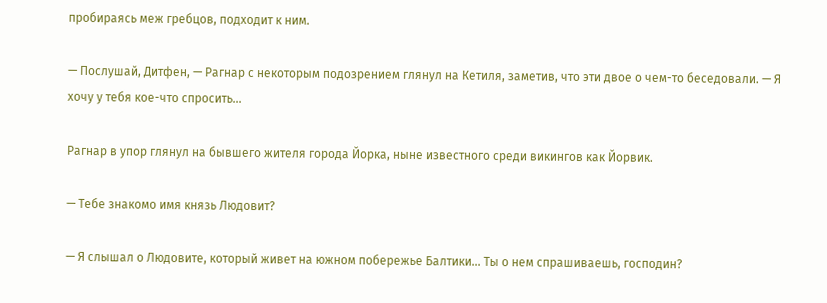пробираясь меж гребцов, подходит к ним.

— Послушай, Дитфен, — Рагнар с некоторым подозрением глянул на Кетиля, заметив, что эти двое о чем-то беседовали. — Я хочу у тебя кое-что спросить...

Рагнар в упор глянул на бывшего жителя города Йорка, ныне известного среди викингов как Йорвик.

— Тебе знакомо имя князь Людовит?

— Я слышал о Людовите, который живет на южном побережье Балтики... Ты о нем спрашиваешь, господин?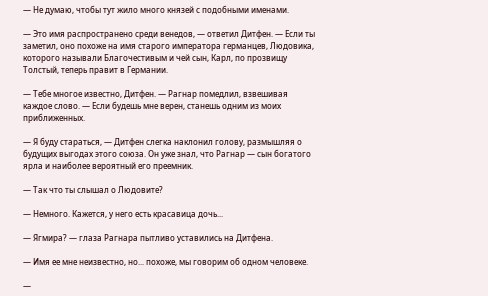— Не думаю, чтобы тут жило много князей с подобными именами.

— Это имя распространено среди венедов, — ответил Дитфен. — Если ты заметил, оно похоже на имя старого императора германцев, Людовика, которого называли Благочестивым и чей сын, Карл, по прозвищу Толстый, теперь правит в Германии.

— Тебе многое известно, Дитфен. — Рагнар помедлил, взвешивая каждое слово. — Если будешь мне верен, станешь одним из моих приближенных.

— Я буду стараться, — Дитфен слегка наклонил голову, размышляя о будущих выгодах этого союза. Он уже знал, что Рагнар — сын богатого ярла и наиболее вероятный его преемник.

— Так что ты слышал о Людовите?

— Немного. Кажется, у него есть красавица дочь...

— Ягмира? — глаза Рагнара пытливо уставились на Дитфена.

— Имя ее мне неизвестно, но... похоже, мы говорим об одном человеке.

—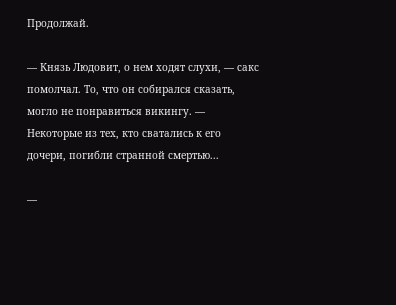Продолжай.

— Князь Людовит, о нем ходят слухи, — сакс помолчал. То, что он собирался сказать, могло не понравиться викингу. — Некоторые из тех, кто сватались к его дочери, погибли странной смертью...

—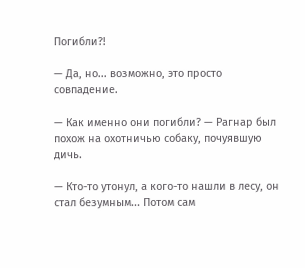Погибли?!

— Да, но... возможно, это просто совпадение.

— Как именно они погибли? — Рагнар был похож на охотничью собаку, почуявшую дичь.

— Кто-то утонул, а кого-то нашли в лесу, он стал безумным... Потом сам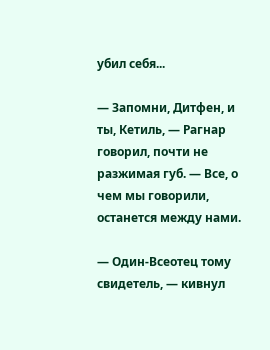убил себя...

— Запомни, Дитфен, и ты, Кетиль, — Рагнар говорил, почти не разжимая губ. — Все, о чем мы говорили, останется между нами.

— Один-Всеотец тому свидетель, — кивнул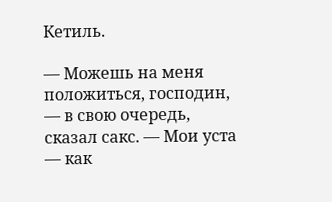Кетиль.

— Можешь на меня положиться, господин, — в свою очередь, сказал сакс. — Мои уста — как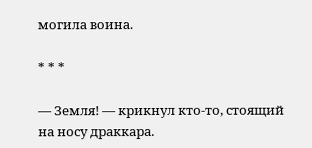могила воина.

* * *

— Земля! — крикнул кто-то, стоящий на носу драккара.